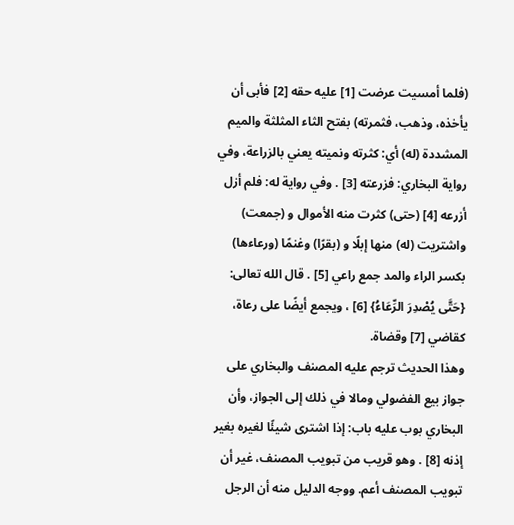(فلما أمسيت عرضت [1] عليه حقه [2] فأبى أن يأخذه، وذهب، فثمرته) بفتح الثاء المثلثة والميم المشددة (له) أي: كثرته ونميته يعني بالزراعة، وفي رواية البخاري: فزرعته [3] . وفي رواية له: فلم أزل أزرعه [4] (حتى) كثرت منه الأموال و (جمعت) واشتريت (له) منها إبلًا و (بقرًا) وغنمًا (ورعاءها) بكسر الراء والمد جمع راعي [5] . قال الله تعالى: {حَتَّى يُصْدِرَ الرِّعَاءُ} [6] ، ويجمع أيضًا على رعاة، كقاضي [7] وقضاة.
وهذا الحديث ترجم عليه المصنف والبخاري على جواز بيع الفضولي ومالا في ذلك إلى الجواز، وأن البخاري بوب عليه باب: إذا اشترى شيئًا لغيره بغير إذنه [8] . وهو قريب من تبويب المصنف، غير أن تبويب المصنف أعم. ووجه الدليل منه أن الرجل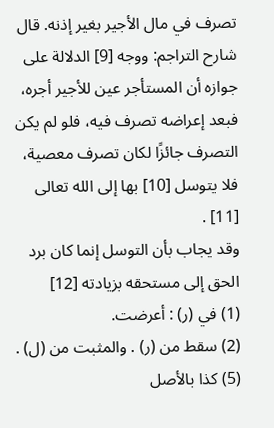تصرف في مال الأجير بغير إذنه. قال شارح التراجم: ووجه [9] الدلالة على جوازه أن المستأجر عين للأجير أجره، فبعد إعراضه تصرف فيه، فلو لم يكن التصرف جائزًا لكان تصرف معصية، فلا يتوسل [10] بها إلى الله تعالى [11] .
وقد يجاب بأن التوسل إنما كان برد الحق إلى مستحقه بزيادته [12]
(1) في (ر) : أعرضت.
(2) سقط من (ر) . والمثبت من (ل) .
(5) كذا بالأصل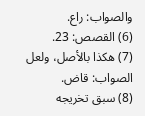والصواب: راع.
(6) القصص: 23.
(7) هكذا بالأصل، ولعل الصواب: قاض.
(8) سبق تخريجه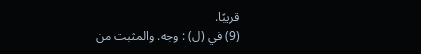قريبًا.
(9) في (ل) : وجه. والمثبت من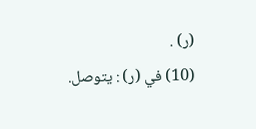(ر) .
(10) في (ر) : يتوصل.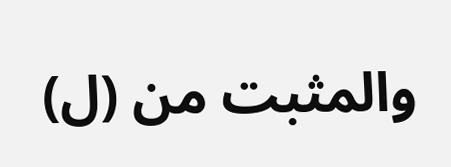والمثبت من (ل)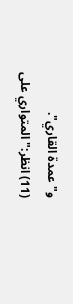و"عمدة القاري".
(11) انظر:"المتواري على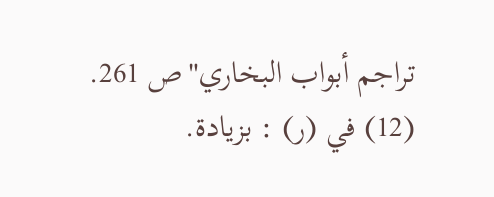تراجم أبواب البخاري"ص 261.
(12) في (ر) : بزيادة.